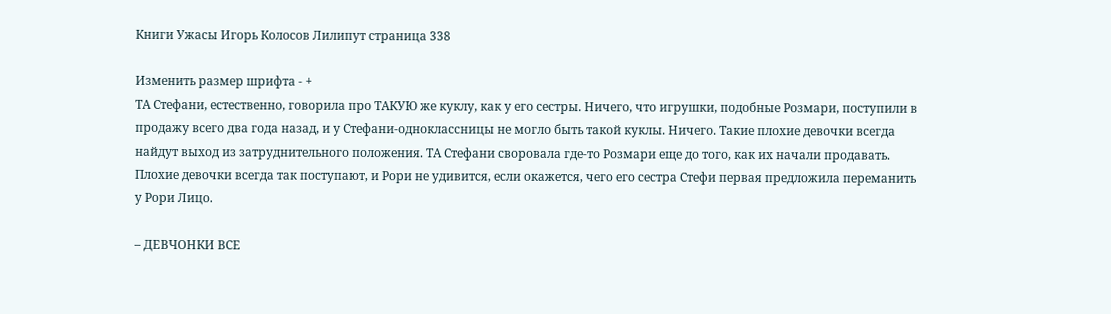Книги Ужасы Игорь Колосов Лилипут страница 338

Изменить размер шрифта - +
ТА Стефани, естественно, говорила про ТАКУЮ же куклу, как у его сестры. Ничего, что игрушки, подобные Розмари, поступили в продажу всего два года назад, и у Стефани‑одноклассницы не могло быть такой куклы. Ничего. Такие плохие девочки всегда найдут выход из затруднительного положения. ТА Стефани своровала где‑то Розмари еще до того, как их начали продавать. Плохие девочки всегда так поступают, и Рори не удивится, если окажется, чего его сестра Стефи первая предложила переманить у Рори Лицо.

– ДЕВЧОНКИ ВСЕ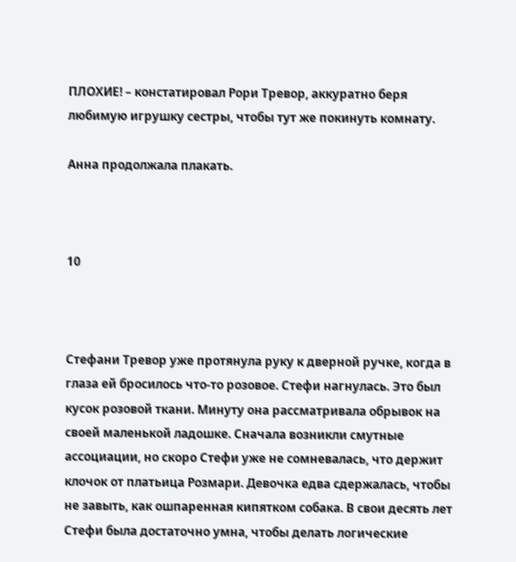ПЛОХИЕ! – констатировал Рори Тревор, аккуратно беря любимую игрушку сестры, чтобы тут же покинуть комнату.

Анна продолжала плакать.



10



Стефани Тревор уже протянула руку к дверной ручке, когда в глаза ей бросилось что‑то розовое. Стефи нагнулась. Это был кусок розовой ткани. Минуту она рассматривала обрывок на своей маленькой ладошке. Сначала возникли смутные ассоциации, но скоро Стефи уже не сомневалась, что держит клочок от платьица Розмари. Девочка едва сдержалась, чтобы не завыть, как ошпаренная кипятком собака. В свои десять лет Стефи была достаточно умна, чтобы делать логические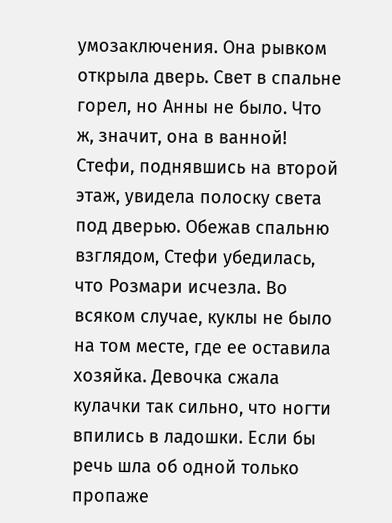умозаключения. Она рывком открыла дверь. Свет в спальне горел, но Анны не было. Что ж, значит, она в ванной! Стефи, поднявшись на второй этаж, увидела полоску света под дверью. Обежав спальню взглядом, Стефи убедилась, что Розмари исчезла. Во всяком случае, куклы не было на том месте, где ее оставила хозяйка. Девочка сжала кулачки так сильно, что ногти впились в ладошки. Если бы речь шла об одной только пропаже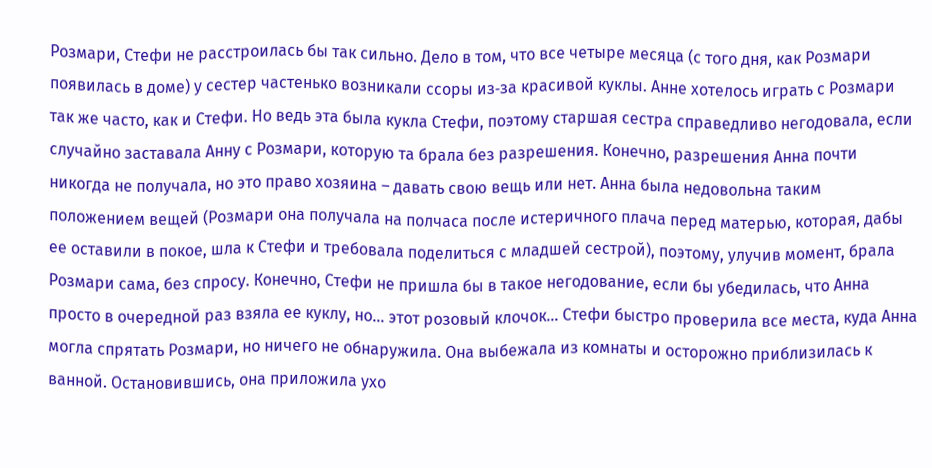Розмари, Стефи не расстроилась бы так сильно. Дело в том, что все четыре месяца (с того дня, как Розмари появилась в доме) у сестер частенько возникали ссоры из‑за красивой куклы. Анне хотелось играть с Розмари так же часто, как и Стефи. Но ведь эта была кукла Стефи, поэтому старшая сестра справедливо негодовала, если случайно заставала Анну с Розмари, которую та брала без разрешения. Конечно, разрешения Анна почти никогда не получала, но это право хозяина – давать свою вещь или нет. Анна была недовольна таким положением вещей (Розмари она получала на полчаса после истеричного плача перед матерью, которая, дабы ее оставили в покое, шла к Стефи и требовала поделиться с младшей сестрой), поэтому, улучив момент, брала Розмари сама, без спросу. Конечно, Стефи не пришла бы в такое негодование, если бы убедилась, что Анна просто в очередной раз взяла ее куклу, но… этот розовый клочок… Стефи быстро проверила все места, куда Анна могла спрятать Розмари, но ничего не обнаружила. Она выбежала из комнаты и осторожно приблизилась к ванной. Остановившись, она приложила ухо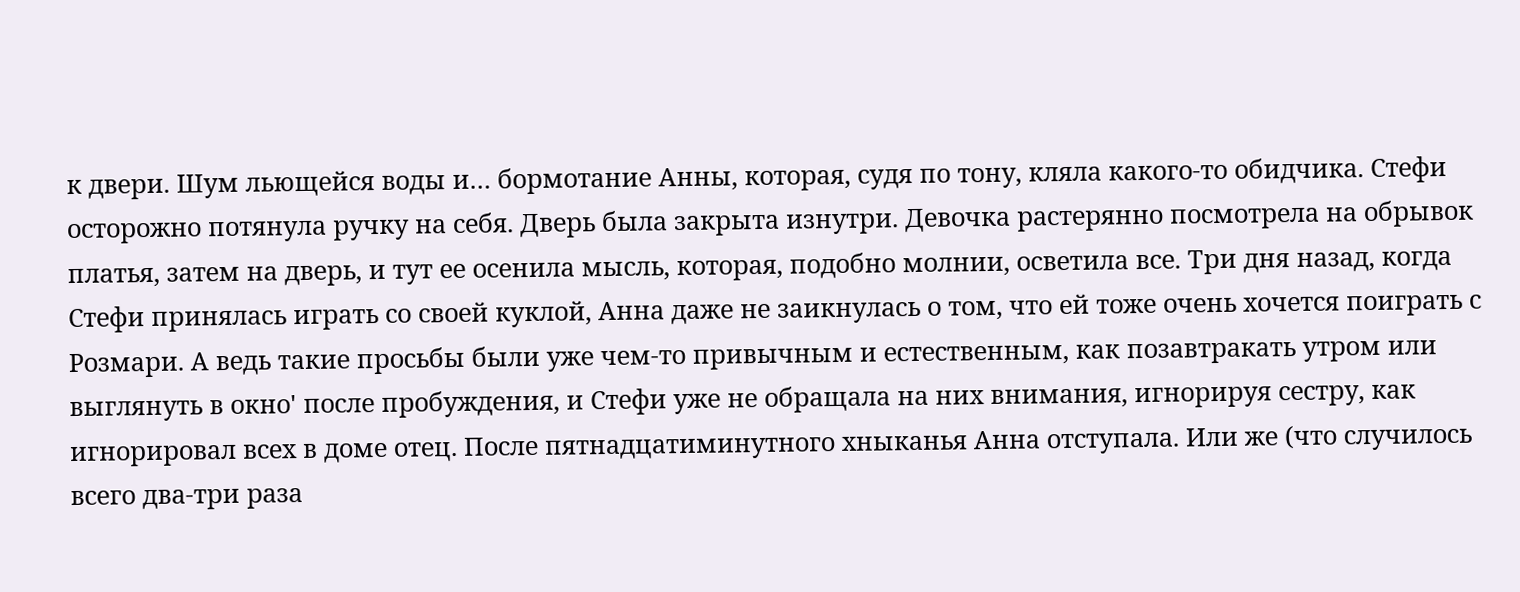к двери. Шум льющейся воды и… бормотание Анны, которая, судя по тону, кляла какого‑то обидчика. Стефи осторожно потянула ручку на себя. Дверь была закрыта изнутри. Девочка растерянно посмотрела на обрывок платья, затем на дверь, и тут ее осенила мысль, которая, подобно молнии, осветила все. Три дня назад, когда Стефи принялась играть со своей куклой, Анна даже не заикнулась о том, что ей тоже очень хочется поиграть с Розмари. А ведь такие просьбы были уже чем‑то привычным и естественным, как позавтракать утром или выглянуть в окно' после пробуждения, и Стефи уже не обращала на них внимания, игнорируя сестру, как игнорировал всех в доме отец. После пятнадцатиминутного хныканья Анна отступала. Или же (что случилось всего два‑три раза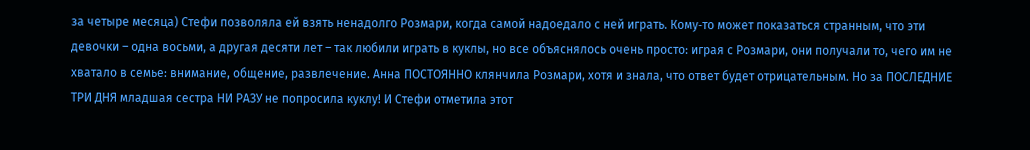за четыре месяца) Стефи позволяла ей взять ненадолго Розмари, когда самой надоедало с ней играть. Кому‑то может показаться странным, что эти девочки – одна восьми, а другая десяти лет – так любили играть в куклы, но все объяснялось очень просто: играя с Розмари, они получали то, чего им не хватало в семье: внимание, общение, развлечение. Анна ПОСТОЯННО клянчила Розмари, хотя и знала, что ответ будет отрицательным. Но за ПОСЛЕДНИЕ ТРИ ДНЯ младшая сестра НИ РАЗУ не попросила куклу! И Стефи отметила этот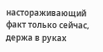настораживающий факт только сейчас, держа в руках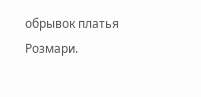обрывок платья Розмари.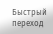Быстрый переход